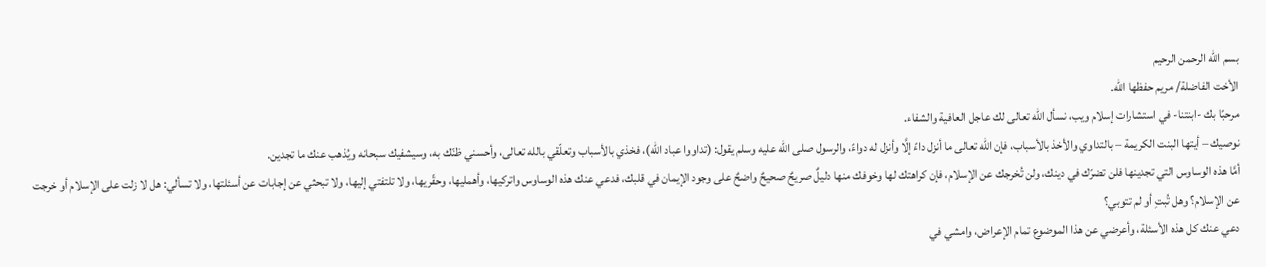بسم الله الرحمن الرحيم
الأخت الفاضلة/ مريم حفظها الله.
مرحبًا بك -ابنتنا- في استشارات إسلام ويب، نسأل الله تعالى لك عاجل العافية والشفاء.
نوصيك – أيتها البنت الكريمة – بالتداوي والأخذ بالأسباب، فإن الله تعالى ما أنزل داءً إلَّا وأنزل له دواءً، والرسول صلى الله عليه وسلم يقول: (تداووا عباد الله)، فخذي بالأسباب وتعلّقي بالله تعالى، وأحسني ظنّك به، وسيشفيك سبحانه ويُذهب عنك ما تجدين.
أمَّا هذه الوساوس التي تجدينها فلن تضرّك في دينك، ولن تُخرجك عن الإسلام، فإن كراهتك لها وخوفك منها دليلٌ صريحٌ صحيحٌ واضحٌ على وجود الإيمان في قلبك، فدعي عنك هذه الوساوس واتركيها، وأهمليها، وحقّريها، ولا تلتفتي إليها، ولا تبحثي عن إجابات عن أسئلتها، ولا تسألي: هل لا زلت على الإسلام أو خرجت عن الإسلام؟ وهل تُبتِ أو لم تتوبي؟
دعي عنك كل هذه الأسئلة، وأعرضي عن هذا الموضوع تمام الإعراض، وامشي في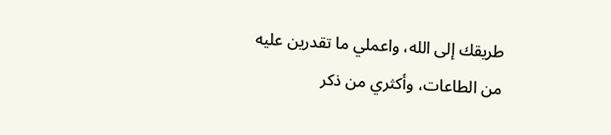طريقك إلى الله، واعملي ما تقدرين عليه من الطاعات، وأكثري من ذكر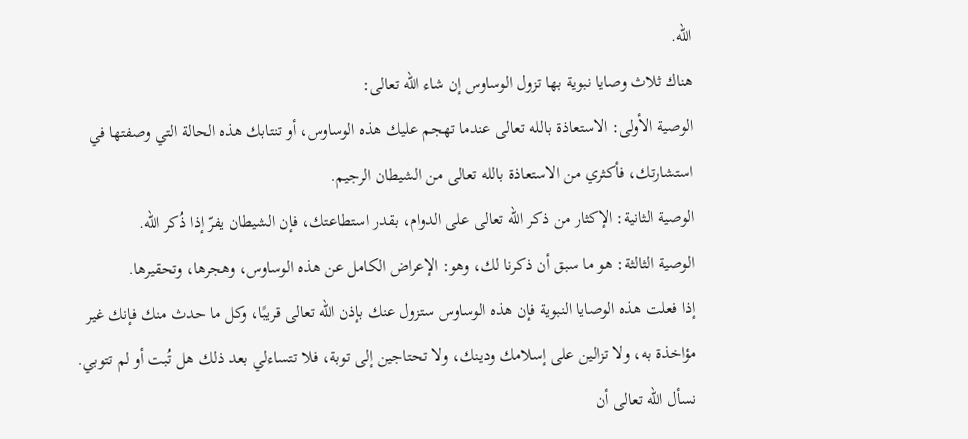الله.
هناك ثلاث وصايا نبوية بها تزول الوساوس إن شاء الله تعالى:
الوصية الأولى: الاستعاذة بالله تعالى عندما تهجم عليك هذه الوساوس، أو تنتابك هذه الحالة التي وصفتها في استشارتك، فأكثري من الاستعاذة بالله تعالى من الشيطان الرجيم.
الوصية الثانية: الإكثار من ذكر الله تعالى على الدوام، بقدر استطاعتك، فإن الشيطان يفرّ إذا ذُكر الله.
الوصية الثالثة: هو ما سبق أن ذكرنا لك، وهو: الإعراض الكامل عن هذه الوساوس، وهجرها، وتحقيرها.
إذا فعلت هذه الوصايا النبوية فإن هذه الوساوس ستزول عنك بإذن الله تعالى قريبًا، وكل ما حدث منك فإنك غير مؤاخذة به، ولا تزالين على إسلامك ودينك، ولا تحتاجين إلى توبة، فلا تتساءلي بعد ذلك هل تُبت أو لم تتوبي.
نسأل الله تعالى أن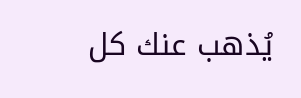يُذهب عنك كل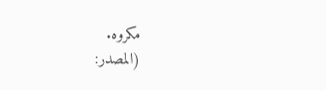مكروه.
(المصدر: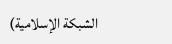الشبكة الإسلامية)